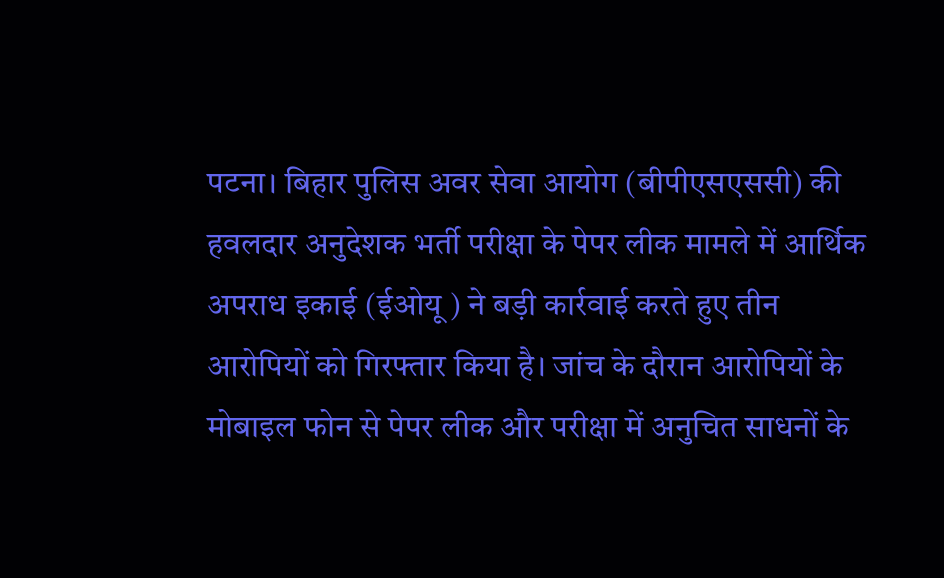पटना। बिहार पुलिस अवर सेवा आयोग (बीपीएसएससी) की हवलदार अनुदेशक भर्ती परीक्षा के पेपर लीक मामले में आर्थिक अपराध इकाई (ईओयू ) ने बड़ी कार्रवाई करते हुए तीन आरोपियों को गिरफ्तार किया है। जांच के दौरान आरोपियों के मोबाइल फोन से पेपर लीक और परीक्षा में अनुचित साधनों के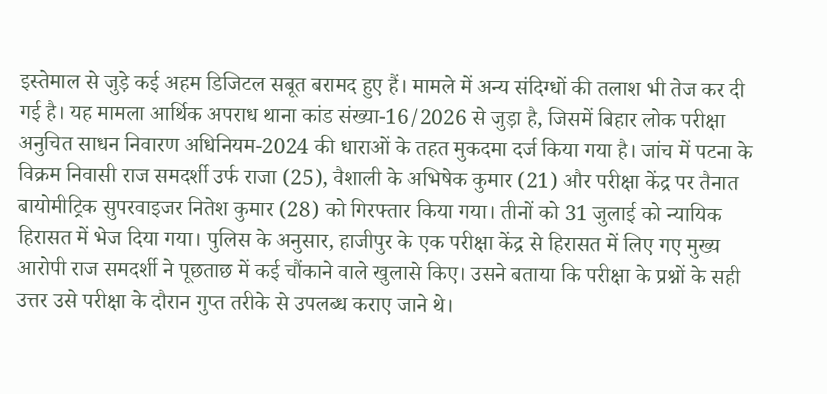इस्तेमाल से जुड़े कई अहम डिजिटल सबूत बरामद हुए हैं। मामले में अन्य संदिग्धों की तलाश भी तेज कर दी गई है। यह मामला आर्थिक अपराध थाना कांड संख्या-16/2026 से जुड़ा है, जिसमें बिहार लोक परीक्षा अनुचित साधन निवारण अधिनियम-2024 की धाराओं के तहत मुकदमा दर्ज किया गया है। जांच में पटना के विक्रम निवासी राज समदर्शी उर्फ राजा (25), वैशाली के अभिषेक कुमार (21) और परीक्षा केंद्र पर तैनात बायोमीट्रिक सुपरवाइजर नितेश कुमार (28) को गिरफ्तार किया गया। तीनों को 31 जुलाई को न्यायिक हिरासत में भेज दिया गया। पुलिस के अनुसार, हाजीपुर के एक परीक्षा केंद्र से हिरासत में लिए गए मुख्य आरोपी राज समदर्शी ने पूछताछ में कई चौंकाने वाले खुलासे किए। उसने बताया कि परीक्षा के प्रश्नों के सही उत्तर उसे परीक्षा के दौरान गुप्त तरीके से उपलब्ध कराए जाने थे।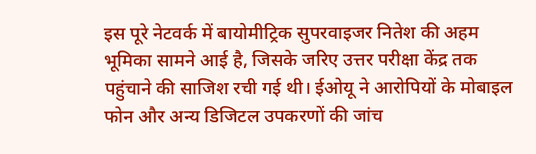इस पूरे नेटवर्क में बायोमीट्रिक सुपरवाइजर नितेश की अहम भूमिका सामने आई है, जिसके जरिए उत्तर परीक्षा केंद्र तक पहुंचाने की साजिश रची गई थी। ईओयू ने आरोपियों के मोबाइल फोन और अन्य डिजिटल उपकरणों की जांच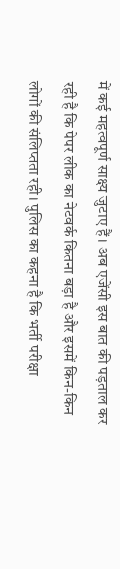में कई महत्वपूर्ण साक्ष्य जुटाए हैं। अब एजेंसी इस बात की पड़ताल कर रही है कि पेपर लीक का नेटवर्क कितना बड़ा है और इसमें किन-किन लोगों की संलिप्तता रही। पुलिस का कहना है कि भर्ती परीक्षा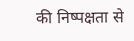की निष्पक्षता से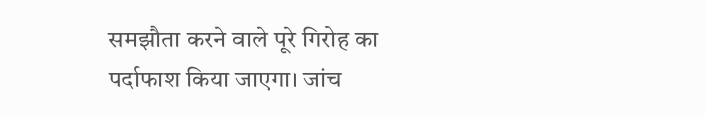समझौता करने वाले पूरे गिरोह का पर्दाफाश किया जाएगा। जांच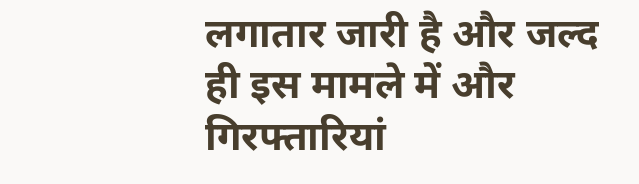लगातार जारी है और जल्द ही इस मामले में और गिरफ्तारियां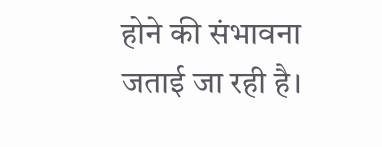होने की संभावना जताई जा रही है।